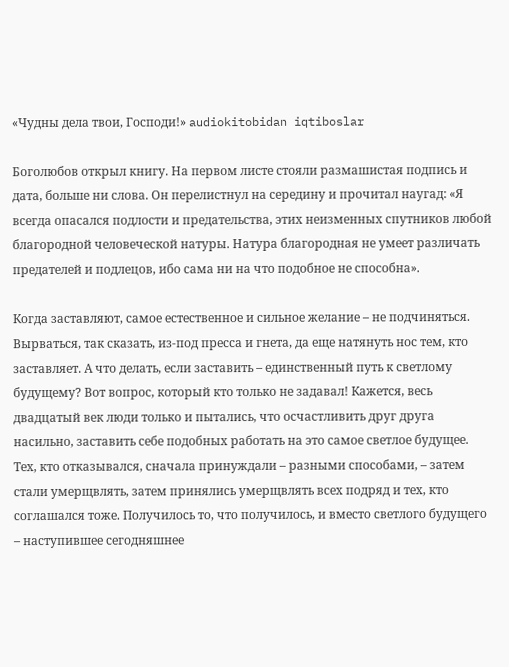«Чудны дела твои, Господи!» audiokitobidan iqtiboslar

Боголюбов открыл книгу. На первом листе стояли размашистая подпись и дата, больше ни слова. Он перелистнул на середину и прочитал наугад: «Я всегда опасался подлости и предательства, этих неизменных спутников любой благородной человеческой натуры. Натура благородная не умеет различать предателей и подлецов, ибо сама ни на что подобное не способна».

Когда заставляют, самое естественное и сильное желание – не подчиняться. Вырваться, так сказать, из-под пресса и гнета, да еще натянуть нос тем, кто заставляет. А что делать, если заставить – единственный путь к светлому будущему? Вот вопрос, который кто только не задавал! Кажется, весь двадцатый век люди только и пытались, что осчастливить друг друга насильно, заставить себе подобных работать на это самое светлое будущее. Тех, кто отказывался, сначала принуждали – разными способами, – затем стали умерщвлять, затем принялись умерщвлять всех подряд и тех, кто соглашался тоже. Получилось то, что получилось, и вместо светлого будущего – наступившее сегодняшнее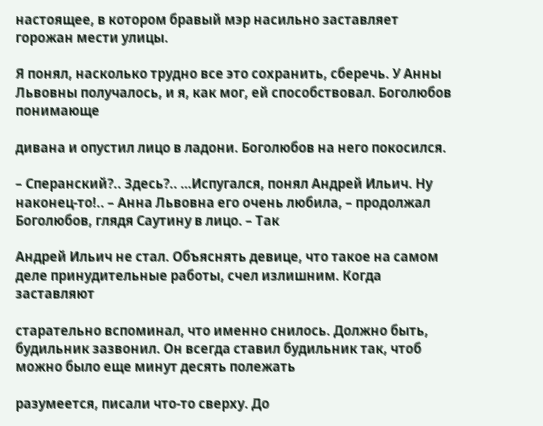настоящее, в котором бравый мэр насильно заставляет горожан мести улицы.

Я понял, насколько трудно все это сохранить, сберечь. У Анны Львовны получалось, и я, как мог, ей способствовал. Боголюбов понимающе

дивана и опустил лицо в ладони. Боголюбов на него покосился.

– Сперанский?.. Здесь?.. …Испугался, понял Андрей Ильич. Ну наконец-то!.. – Анна Львовна его очень любила, – продолжал Боголюбов, глядя Саутину в лицо. – Так

Андрей Ильич не стал. Объяснять девице, что такое на самом деле принудительные работы, счел излишним. Когда заставляют

старательно вспоминал, что именно снилось. Должно быть, будильник зазвонил. Он всегда ставил будильник так, чтоб можно было еще минут десять полежать

разумеется, писали что-то сверху. До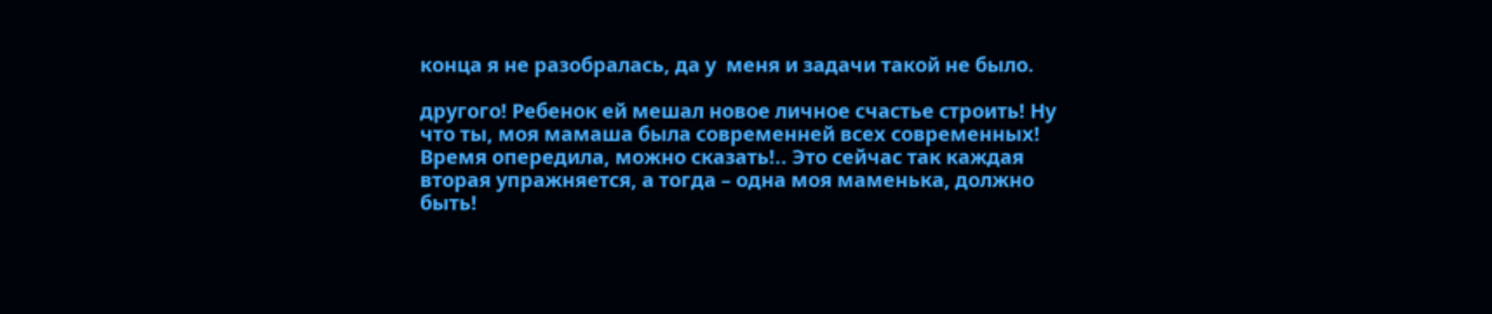конца я не разобралась, да у  меня и задачи такой не было.

другого! Ребенок ей мешал новое личное счастье строить! Ну что ты, моя мамаша была современней всех современных! Время опередила, можно сказать!.. Это сейчас так каждая вторая упражняется, а тогда – одна моя маменька, должно быть!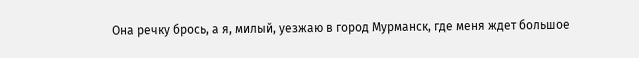Она речку брось, а я, милый, уезжаю в город Мурманск, где меня ждет большое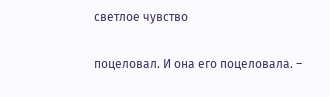светлое чувство

поцеловал. И она его поцеловала. –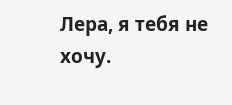Лера, я тебя не хочу.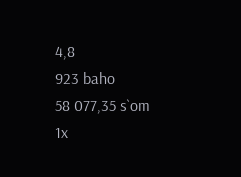4,8
923 baho
58 077,35 s`om
1x